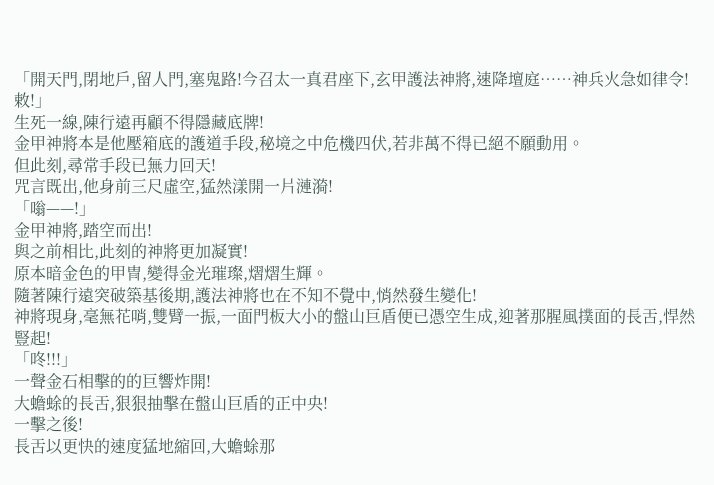「開天門,閉地戶,留人門,塞鬼路!今召太一真君座下,玄甲護法神將,速降壇庭……神兵火急如律令!敕!」
生死一線,陳行遠再顧不得隱藏底牌!
金甲神將本是他壓箱底的護道手段,秘境之中危機四伏,若非萬不得已絕不願動用。
但此刻,尋常手段已無力回天!
咒言既出,他身前三尺虛空,猛然漾開一片漣漪!
「嗡——!」
金甲神將,踏空而出!
與之前相比,此刻的神將更加凝實!
原本暗金色的甲冑,變得金光璀璨,熠熠生輝。
隨著陳行遠突破築基後期,護法神將也在不知不覺中,悄然發生變化!
神將現身,毫無花哨,雙臂一振,一面門板大小的盤山巨盾便已憑空生成,迎著那腥風撲面的長舌,悍然豎起!
「咚!!!」
一聲金石相擊的的巨響炸開!
大蟾蜍的長舌,狠狠抽擊在盤山巨盾的正中央!
一擊之後!
長舌以更快的速度猛地縮回,大蟾蜍那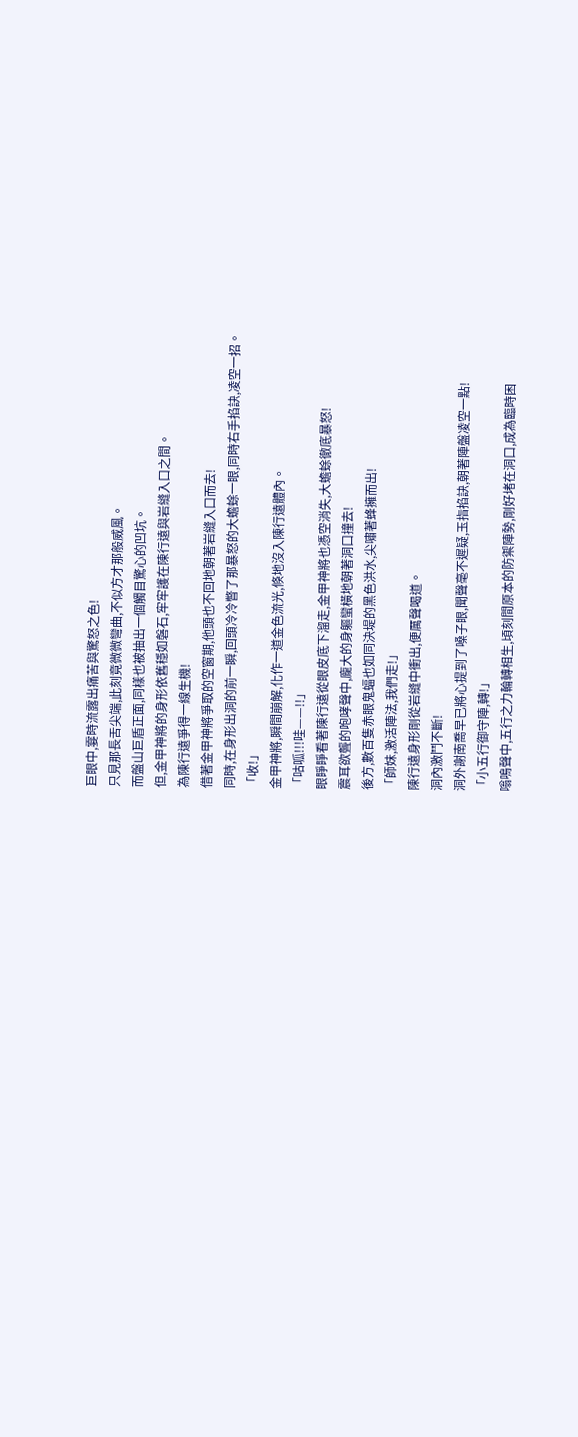巨眼中,霎時流露出痛苦與驚怒之色!
只見那長舌尖端,此刻竟微微彎曲,不似方才那般威風。
而盤山巨盾正面,同樣也被抽出一個觸目驚心的凹坑。
但,金甲神將的身形依舊穩如磐石,牢牢護在陳行遠與岩縫入口之間。
為陳行遠爭得一線生機!
借著金甲神將爭取的空窗期,他頭也不回地朝著岩縫入口而去!
同時,在身形出洞的前一瞬,回頭冷冷瞥了那暴怒的大蟾蜍一眼,同時右手掐訣,凌空一招。
「收!」
金甲神將,瞬間崩解,化作一道金色流光,倏地沒入陳行遠體內。
「咕呱!!!哇——!!」
眼睜睜看著陳行遠從眼皮底下溜走,金甲神將也憑空消失,大蟾蜍徹底暴怒!
震耳欲聾的咆哮聲中,龐大的身軀蠻橫地朝著洞口撞去!
後方,數百隻赤眼鬼蝠也如同決堤的黑色洪水,尖嘯著蜂擁而出!
「師妹,激活陣法,我們走!」
陳行遠身形剛從岩縫中衝出,便厲聲喝道。
洞內激鬥不斷!
洞外謝南喬早已將心提到了嗓子眼,聞聲毫不遲疑,玉指掐訣,朝著陣盤凌空一點!
「小五行御守陣,轉!」
嗡鳴聲中,五行之力輪轉相生,頃刻間原本的防禦陣勢,剛好堵在洞口,成為臨時困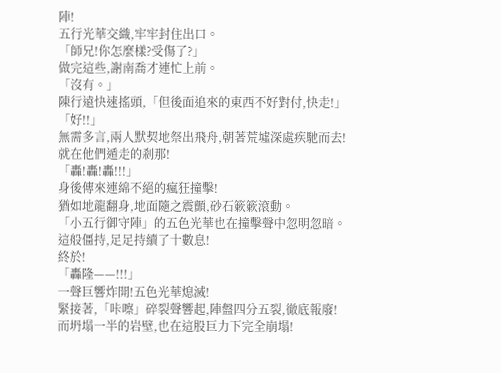陣!
五行光華交織,牢牢封住出口。
「師兄!你怎麼樣?受傷了?」
做完這些,謝南喬才連忙上前。
「沒有。」
陳行遠快速搖頭,「但後面追來的東西不好對付,快走!」
「好!!」
無需多言,兩人默契地祭出飛舟,朝著荒墟深處疾馳而去!
就在他們遁走的剎那!
「轟!轟!轟!!!」
身後傳來連綿不絕的瘋狂撞擊!
猶如地龍翻身,地面隨之震顫,砂石簌簌滾動。
「小五行御守陣」的五色光華也在撞擊聲中忽明忽暗。
這般僵持,足足持續了十數息!
終於!
「轟隆——!!!」
一聲巨響炸開!五色光華熄滅!
緊接著,「咔嚓」碎裂聲響起,陣盤四分五裂,徹底報廢!
而坍塌一半的岩壁,也在這股巨力下完全崩塌!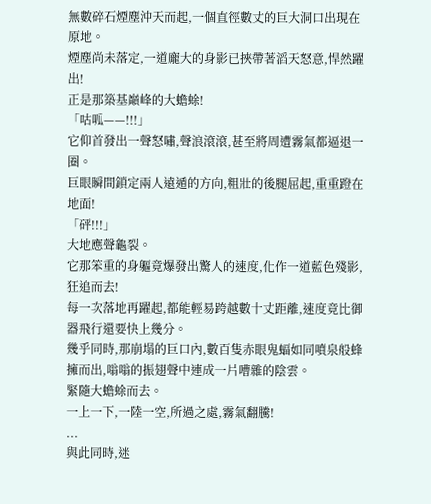無數碎石煙塵沖天而起,一個直徑數丈的巨大洞口出現在原地。
煙塵尚未落定,一道龐大的身影已挾帶著滔天怒意,悍然躍出!
正是那築基巔峰的大蟾蜍!
「咕呱——!!!」
它仰首發出一聲怒嘯,聲浪滾滾,甚至將周遭霧氣都逼退一圈。
巨眼瞬間鎖定兩人遠遁的方向,粗壯的後腿屈起,重重蹬在地面!
「砰!!!」
大地應聲龜裂。
它那笨重的身軀竟爆發出驚人的速度,化作一道藍色殘影,狂追而去!
每一次落地再躍起,都能輕易跨越數十丈距離,速度竟比御器飛行還要快上幾分。
幾乎同時,那崩塌的巨口內,數百隻赤眼鬼蝠如同噴泉般蜂擁而出,嗡嗡的振翅聲中連成一片嘈雜的陰雲。
緊隨大蟾蜍而去。
一上一下,一陸一空,所過之處,霧氣翻騰!
...
與此同時,迷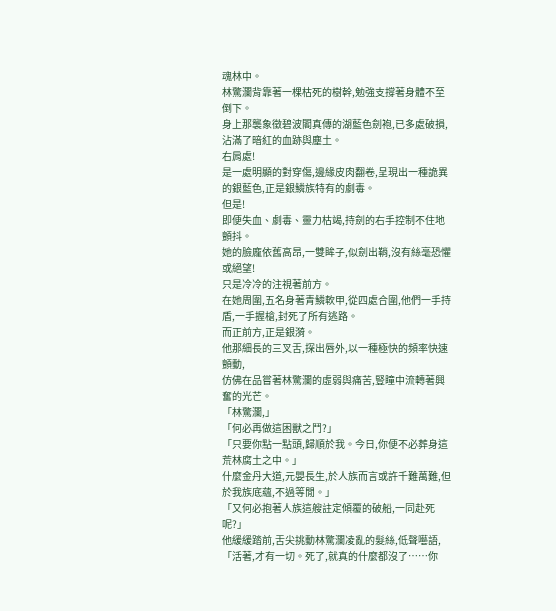魂林中。
林驚瀾背靠著一棵枯死的樹幹,勉強支撐著身體不至倒下。
身上那襲象徵碧波閣真傳的湖藍色劍袍,已多處破損,沾滿了暗紅的血跡與塵土。
右肩處!
是一處明顯的對穿傷,邊緣皮肉翻卷,呈現出一種詭異的銀藍色,正是銀鱗族特有的劇毒。
但是!
即便失血、劇毒、靈力枯竭,持劍的右手控制不住地顫抖。
她的臉龐依舊高昂,一雙眸子,似劍出鞘,沒有絲毫恐懼或絕望!
只是冷冷的注視著前方。
在她周圍,五名身著青鱗軟甲,從四處合圍,他們一手持盾,一手握槍,封死了所有逃路。
而正前方,正是銀漪。
他那細長的三叉舌,探出唇外,以一種極快的頻率快速顫動,
仿佛在品嘗著林驚瀾的虛弱與痛苦,豎瞳中流轉著興奮的光芒。
「林驚瀾,」
「何必再做這困獸之鬥?」
「只要你點一點頭,歸順於我。今日,你便不必葬身這荒林腐土之中。」
什麼金丹大道,元嬰長生,於人族而言或許千難萬難,但於我族底蘊,不過等閒。」
「又何必抱著人族這艘註定傾覆的破船,一同赴死呢?」
他緩緩踏前,舌尖挑動林驚瀾凌亂的髮絲,低聲囈語,
「活著,才有一切。死了,就真的什麼都沒了……你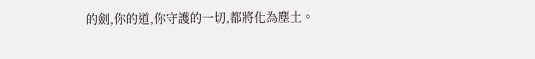的劍,你的道,你守護的一切,都將化為塵土。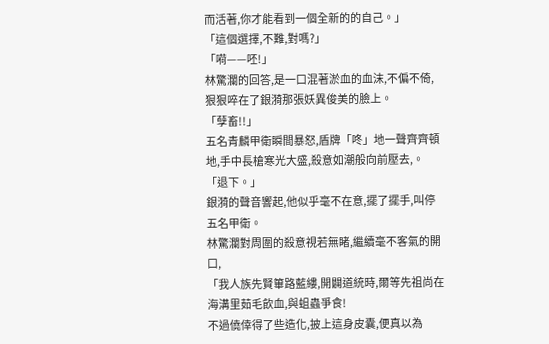而活著,你才能看到一個全新的的自己。」
「這個選擇,不難,對嗎?」
「嗬——呸!」
林驚瀾的回答,是一口混著淤血的血沫,不偏不倚,狠狠啐在了銀漪那張妖異俊美的臉上。
「孽畜!!」
五名青麟甲衛瞬間暴怒,盾牌「咚」地一聲齊齊頓地,手中長槍寒光大盛,殺意如潮般向前壓去,。
「退下。」
銀漪的聲音響起,他似乎毫不在意,擺了擺手,叫停五名甲衛。
林驚瀾對周圍的殺意視若無睹,繼續毫不客氣的開口,
「我人族先賢篳路藍縷,開闢道統時,爾等先祖尚在海溝里茹毛飲血,與蛆蟲爭食!
不過僥倖得了些造化,披上這身皮囊,便真以為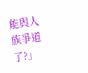能與人族爭道了?」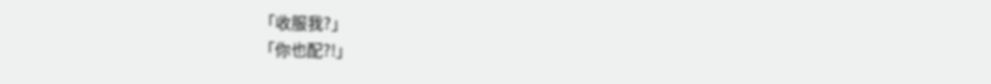「收服我?」
「你也配?!」